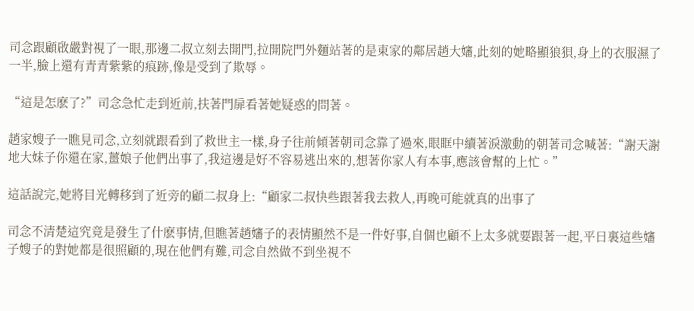司念跟顧啟嚴對視了一眼,那邊二叔立刻去開門,拉開院門外麵站著的是東家的鄰居趙大嬸,此刻的她略顯狼狽,身上的衣服濕了一半,臉上還有青青紫紫的痕跡,像是受到了欺辱。

“這是怎麽了?”司念急忙走到近前,扶著門扉看著她疑惑的問著。

趙家嫂子一瞧見司念,立刻就跟看到了救世主一樣,身子往前傾著朝司念靠了過來,眼眶中續著淚激動的朝著司念喊著:“謝天謝地大妹子你還在家,薑娘子他們出事了,我這邊是好不容易逃出來的,想著你家人有本事,應該會幫的上忙。”

這話說完,她將目光轉移到了近旁的顧二叔身上:“顧家二叔快些跟著我去救人,再晚可能就真的出事了

司念不清楚這究竟是發生了什麽事情,但瞧著趙嬸子的表情顯然不是一件好事,自個也顧不上太多就要跟著一起,平日裏這些嬸子嫂子的對她都是很照顧的,現在他們有難,司念自然做不到坐視不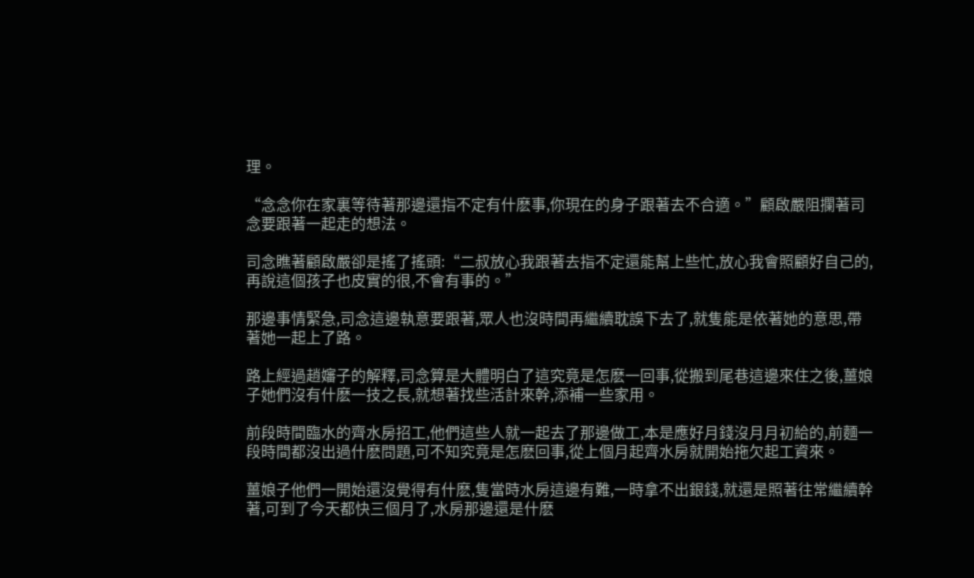理。

“念念你在家裏等待著那邊還指不定有什麽事,你現在的身子跟著去不合適。”顧啟嚴阻攔著司念要跟著一起走的想法。

司念瞧著顧啟嚴卻是搖了搖頭:“二叔放心我跟著去指不定還能幫上些忙,放心我會照顧好自己的,再說這個孩子也皮實的很,不會有事的。”

那邊事情緊急,司念這邊執意要跟著,眾人也沒時間再繼續耽誤下去了,就隻能是依著她的意思,帶著她一起上了路。

路上經過趙嬸子的解釋,司念算是大體明白了這究竟是怎麽一回事,從搬到尾巷這邊來住之後,薑娘子她們沒有什麽一技之長,就想著找些活計來幹,添補一些家用。

前段時間臨水的齊水房招工,他們這些人就一起去了那邊做工,本是應好月錢沒月月初給的,前麵一段時間都沒出過什麽問題,可不知究竟是怎麽回事,從上個月起齊水房就開始拖欠起工資來。

薑娘子他們一開始還沒覺得有什麽,隻當時水房這邊有難,一時拿不出銀錢,就還是照著往常繼續幹著,可到了今天都快三個月了,水房那邊還是什麽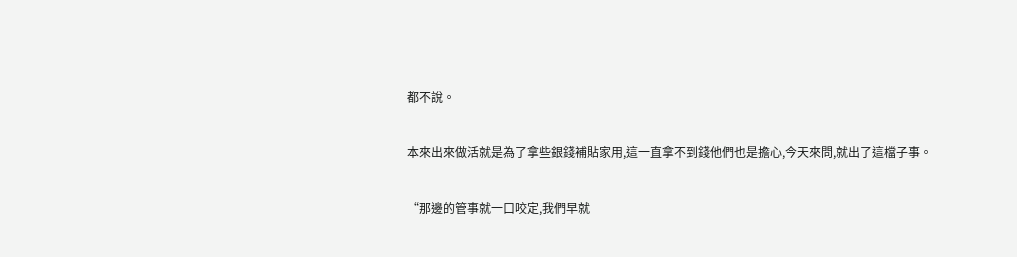都不說。

本來出來做活就是為了拿些銀錢補貼家用,這一直拿不到錢他們也是擔心,今天來問,就出了這檔子事。

“那邊的管事就一口咬定,我們早就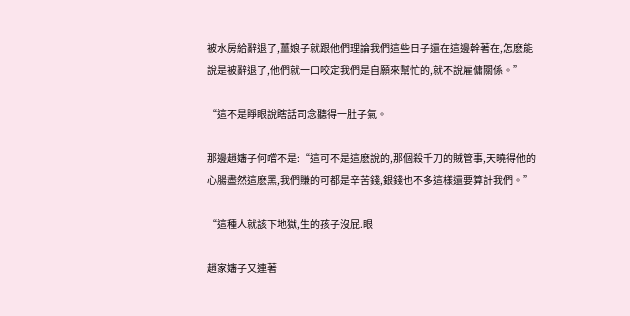被水房給辭退了,薑娘子就跟他們理論我們這些日子還在這邊幹著在,怎麽能說是被辭退了,他們就一口咬定我們是自願來幫忙的,就不說雇傭關係。”

“這不是睜眼說瞎話司念聽得一肚子氣。

那邊趙嬸子何嚐不是:“這可不是這麽說的,那個殺千刀的賊管事,天曉得他的心腸盡然這麽黑,我們賺的可都是辛苦錢,銀錢也不多這樣還要算計我們。”

“這種人就該下地獄,生的孩子沒屁.眼

趙家嬸子又連著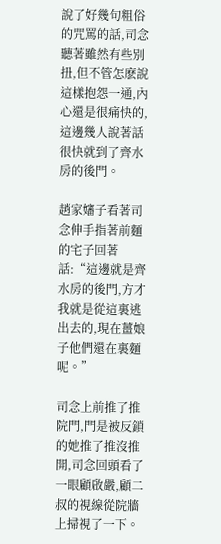說了好幾句粗俗的咒罵的話,司念聽著雖然有些別扭,但不管怎麽說這樣抱怨一通,內心還是很痛快的,這邊幾人說著話很快就到了齊水房的後門。

趙家嬸子看著司念伸手指著前麵的宅子回著話:“這邊就是齊水房的後門,方才我就是從這裏逃出去的,現在薑娘子他們還在裏麵呢。”

司念上前推了推院門,門是被反鎖的她推了推沒推開,司念回頭看了一眼顧啟嚴,顧二叔的視線從院牆上掃視了一下。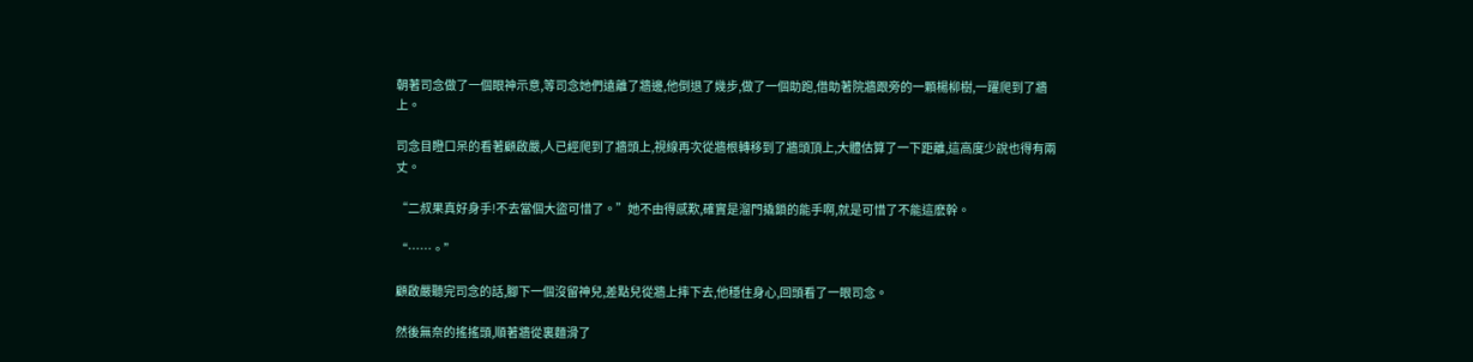朝著司念做了一個眼神示意,等司念她們遠離了牆邊,他倒退了幾步,做了一個助跑,借助著院牆跟旁的一顆楊柳樹,一躍爬到了牆上。

司念目瞪口呆的看著顧啟嚴,人已經爬到了牆頭上,視線再次從牆根轉移到了牆頭頂上,大體估算了一下距離,這高度少說也得有兩丈。

“二叔果真好身手!不去當個大盜可惜了。”她不由得感歎,確實是溜門撬鎖的能手啊,就是可惜了不能這麽幹。

“……。”

顧啟嚴聽完司念的話,腳下一個沒留神兒,差點兒從牆上摔下去,他穩住身心,回頭看了一眼司念。

然後無奈的搖搖頭,順著牆從裏麵滑了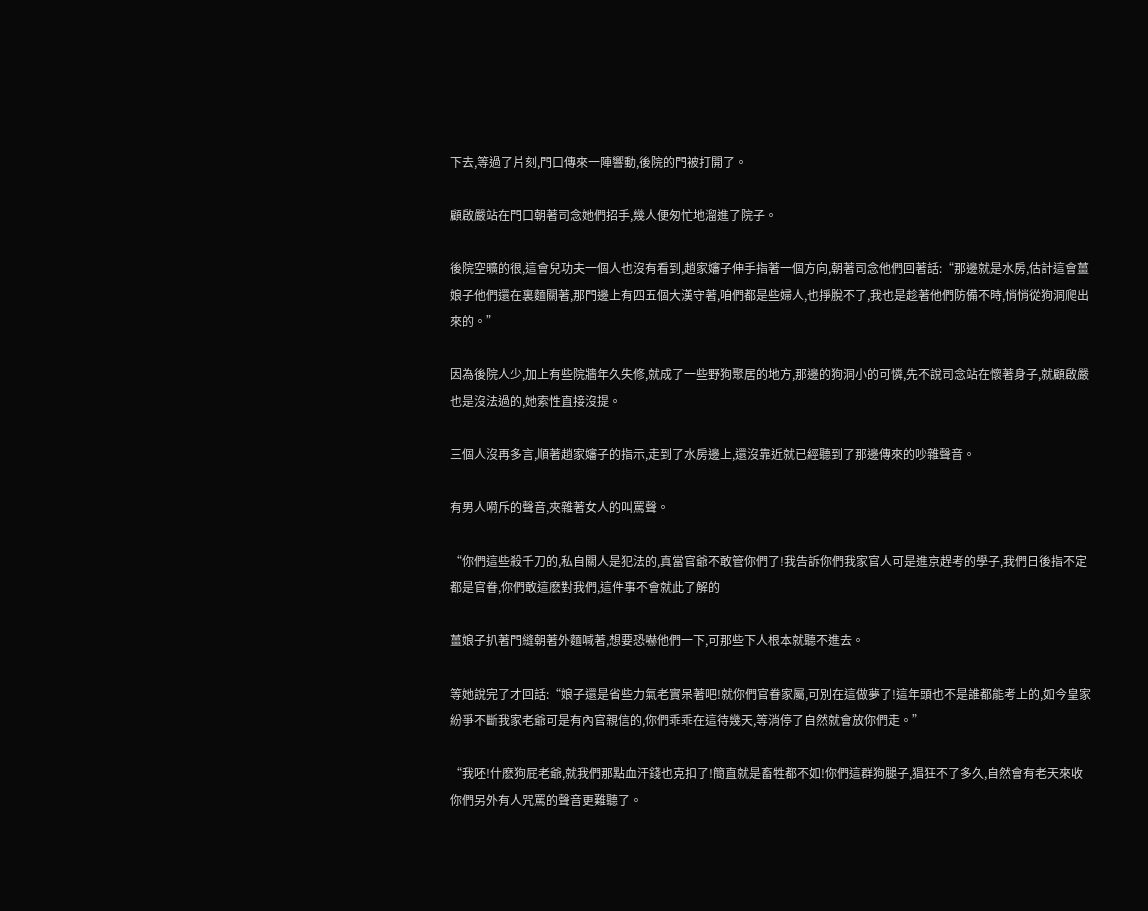下去,等過了片刻,門口傳來一陣響動,後院的門被打開了。

顧啟嚴站在門口朝著司念她們招手,幾人便匆忙地溜進了院子。

後院空曠的很,這會兒功夫一個人也沒有看到,趙家嬸子伸手指著一個方向,朝著司念他們回著話:“那邊就是水房,估計這會薑娘子他們還在裏麵關著,那門邊上有四五個大漢守著,咱們都是些婦人,也掙脫不了,我也是趁著他們防備不時,悄悄從狗洞爬出來的。”

因為後院人少,加上有些院牆年久失修,就成了一些野狗聚居的地方,那邊的狗洞小的可憐,先不說司念站在懷著身子,就顧啟嚴也是沒法過的,她索性直接沒提。

三個人沒再多言,順著趙家嬸子的指示,走到了水房邊上,還沒靠近就已經聽到了那邊傳來的吵雜聲音。

有男人嗬斥的聲音,夾雜著女人的叫罵聲。

“你們這些殺千刀的,私自關人是犯法的,真當官爺不敢管你們了!我告訴你們我家官人可是進京趕考的學子,我們日後指不定都是官眷,你們敢這麽對我們,這件事不會就此了解的

薑娘子扒著門縫朝著外麵喊著,想要恐嚇他們一下,可那些下人根本就聽不進去。

等她說完了才回話:“娘子還是省些力氣老實呆著吧!就你們官眷家屬,可別在這做夢了!這年頭也不是誰都能考上的,如今皇家紛爭不斷我家老爺可是有內官親信的,你們乖乖在這待幾天,等消停了自然就會放你們走。”

“我呸!什麽狗屁老爺,就我們那點血汗錢也克扣了!簡直就是畜牲都不如!你們這群狗腿子,猖狂不了多久,自然會有老天來收你們另外有人咒罵的聲音更難聽了。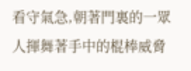看守氣急,朝著門裏的一眾人揮舞著手中的棍棒威脅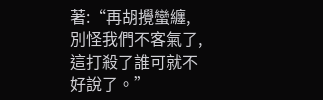著:“再胡攪蠻纏,別怪我們不客氣了,這打殺了誰可就不好說了。”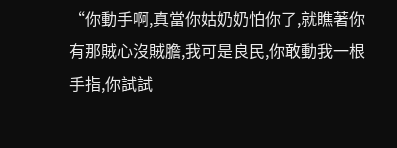“你動手啊,真當你姑奶奶怕你了,就瞧著你有那賊心沒賊膽,我可是良民,你敢動我一根手指,你試試